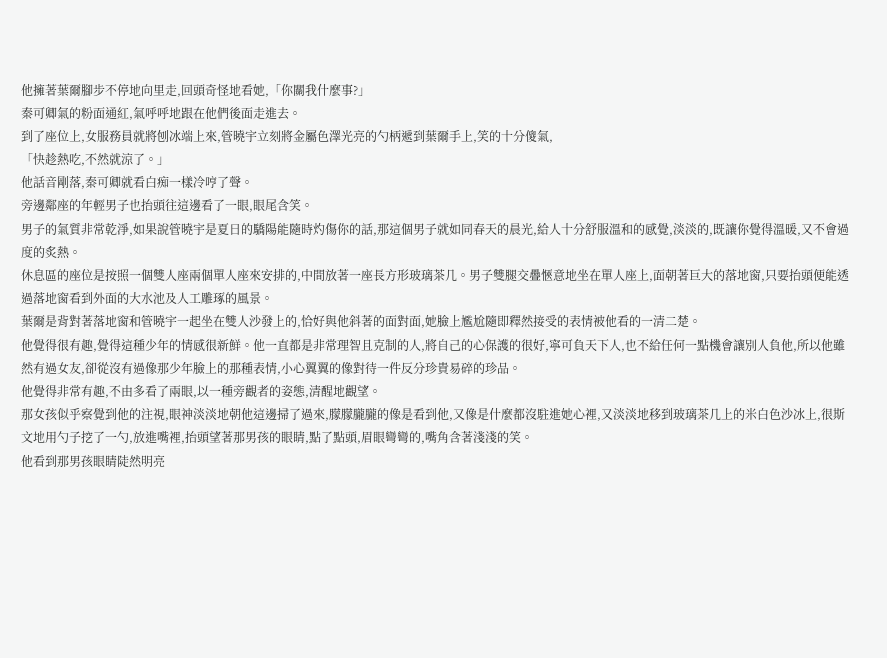他擁著葉爾腳步不停地向里走,回頭奇怪地看她,「你關我什麼事?」
秦可卿氣的粉面通紅,氣呼呼地跟在他們後面走進去。
到了座位上,女服務員就將刨冰端上來,管曉宇立刻將金屬色澤光亮的勺柄遞到葉爾手上,笑的十分傻氣,
「快趁熱吃,不然就涼了。」
他話音剛落,秦可卿就看白痴一樣冷哼了聲。
旁邊鄰座的年輕男子也抬頭往這邊看了一眼,眼尾含笑。
男子的氣質非常乾淨,如果說管曉宇是夏日的驕陽能隨時灼傷你的話,那這個男子就如同春天的晨光,給人十分舒服溫和的感覺,淡淡的,既讓你覺得溫暖,又不會過度的炙熱。
休息區的座位是按照一個雙人座兩個單人座來安排的,中間放著一座長方形玻璃茶几。男子雙腿交疊愜意地坐在單人座上,面朝著巨大的落地窗,只要抬頭便能透過落地窗看到外面的大水池及人工雕琢的風景。
葉爾是背對著落地窗和管曉宇一起坐在雙人沙發上的,恰好與他斜著的面對面,她臉上尷尬隨即釋然接受的表情被他看的一清二楚。
他覺得很有趣,覺得這種少年的情感很新鮮。他一直都是非常理智且克制的人,將自己的心保護的很好,寧可負天下人,也不給任何一點機會讓別人負他,所以他雖然有過女友,卻從沒有過像那少年臉上的那種表情,小心翼翼的像對待一件反分珍貴易碎的珍品。
他覺得非常有趣,不由多看了兩眼,以一種旁觀者的姿態,清醒地觀望。
那女孩似乎察覺到他的注視,眼神淡淡地朝他這邊掃了過來,朦朦朧朧的像是看到他,又像是什麼都沒駐進她心裡,又淡淡地移到玻璃茶几上的米白色沙冰上,很斯文地用勺子挖了一勺,放進嘴裡,抬頭望著那男孩的眼睛,點了點頭,眉眼彎彎的,嘴角含著淺淺的笑。
他看到那男孩眼睛陡然明亮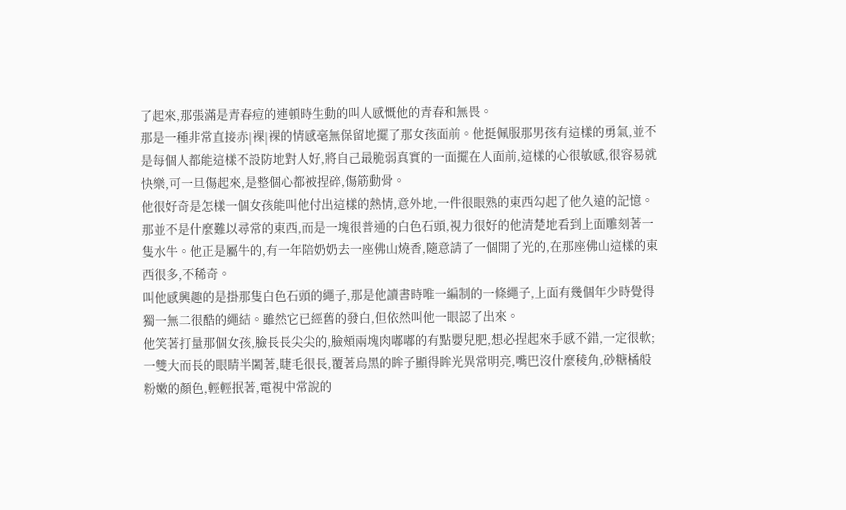了起來,那張滿是青春痘的連頓時生動的叫人感慨他的青春和無畏。
那是一種非常直接赤|裸|裸的情感毫無保留地擺了那女孩面前。他挺佩服那男孩有這樣的勇氣,並不是每個人都能這樣不設防地對人好,將自己最脆弱真實的一面擺在人面前,這樣的心很敏感,很容易就快樂,可一旦傷起來,是整個心都被捏碎,傷筋動骨。
他很好奇是怎樣一個女孩能叫他付出這樣的熱情,意外地,一件很眼熟的東西勾起了他久遠的記憶。
那並不是什麼難以尋常的東西,而是一塊很普通的白色石頭,視力很好的他清楚地看到上面雕刻著一隻水牛。他正是屬牛的,有一年陪奶奶去一座佛山燒香,隨意請了一個開了光的,在那座佛山這樣的東西很多,不稀奇。
叫他感興趣的是掛那隻白色石頭的繩子,那是他讀書時唯一編制的一條繩子,上面有幾個年少時覺得獨一無二很酷的繩結。雖然它已經舊的發白,但依然叫他一眼認了出來。
他笑著打量那個女孩,臉長長尖尖的,臉頰兩塊肉嘟嘟的有點嬰兒肥,想必捏起來手感不錯,一定很軟;一雙大而長的眼睛半闔著,睫毛很長,覆著烏黑的眸子顯得眸光異常明亮,嘴巴沒什麼稜角,砂糖橘般粉嫩的顏色,輕輕抿著,電視中常說的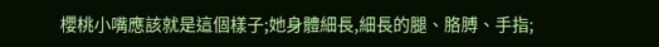櫻桃小嘴應該就是這個樣子;她身體細長,細長的腿、胳膊、手指;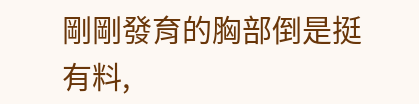剛剛發育的胸部倒是挺有料,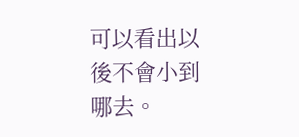可以看出以後不會小到哪去。